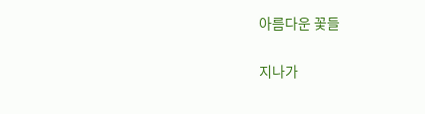아름다운 꽃들

지나가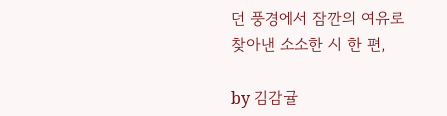던 풍경에서 잠깐의 여유로 찾아낸 소소한 시 한 편,

by 김감귤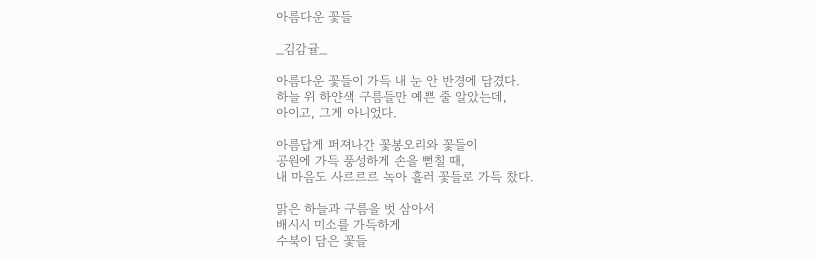아름다운 꽃들

_김감귤_

아름다운 꽃들이 가득 내 눈 안 반경에 담겼다.
하늘 위 하얀색 구름들만 예쁜 줄 알았는데,
아이고, 그게 아니었다.

아름답게 퍼져나간 꽃봉오리와 꽃들이
공원에 가득 풍성하게 손을 뻗칠 때,
내 마음도 사르르르 녹아 흘러 꽃들로 가득 찼다.

맑은 하늘과 구름을 벗 삼아서
배시시 미소를 가득하게
수북이 담은 꽃들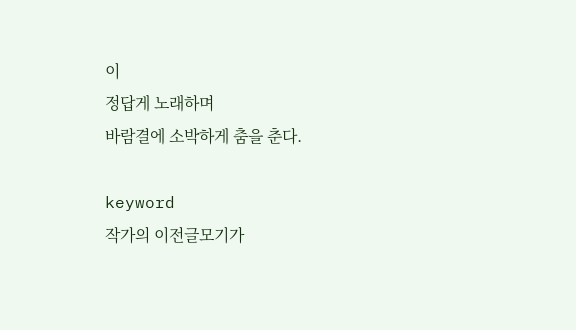이
정답게 노래하며
바람결에 소박하게 춤을 춘다.

keyword
작가의 이전글모기가